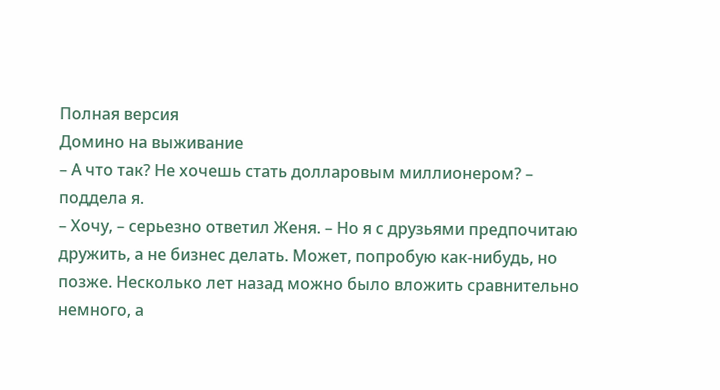Полная версия
Домино на выживание
– А что так? Не хочешь стать долларовым миллионером? – поддела я.
– Хочу, – серьезно ответил Женя. – Но я с друзьями предпочитаю дружить, а не бизнес делать. Может, попробую как-нибудь, но позже. Несколько лет назад можно было вложить сравнительно немного, а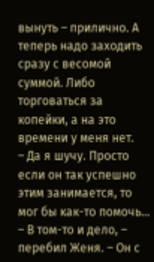вынуть – прилично. А теперь надо заходить сразу с весомой суммой. Либо торговаться за копейки, а на это времени у меня нет.
– Да я шучу. Просто если он так успешно этим занимается, то мог бы как-то помочь…
– В том-то и дело, – перебил Женя. – Он с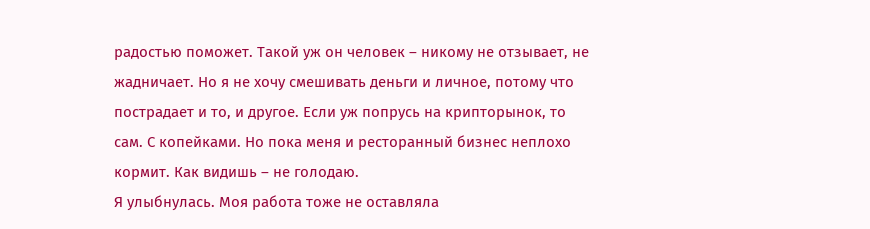радостью поможет. Такой уж он человек – никому не отзывает, не жадничает. Но я не хочу смешивать деньги и личное, потому что пострадает и то, и другое. Если уж попрусь на крипторынок, то сам. С копейками. Но пока меня и ресторанный бизнес неплохо кормит. Как видишь – не голодаю.
Я улыбнулась. Моя работа тоже не оставляла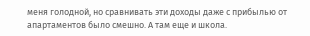меня голодной, но сравнивать эти доходы даже с прибылью от апартаментов было смешно. А там еще и школа.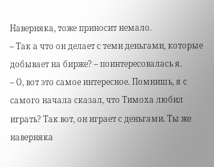Наверняка, тоже приносит немало.
– Так а что он делает с теми деньгами, которые добывает на бирже? – поинтересовалась я.
– О, вот это самое интересное. Помнишь, я с самого начала сказал, что Тимоха любил играть? Так вот, он играет с деньгами. Ты же наверняка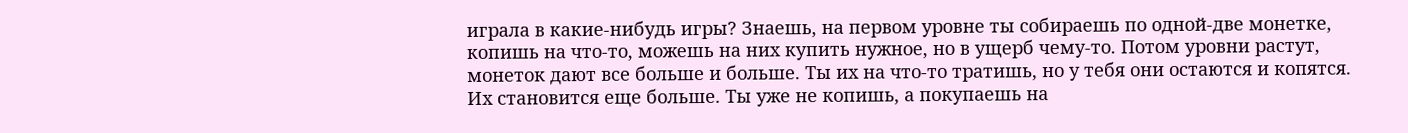играла в какие-нибудь игры? Знаешь, на первом уровне ты собираешь по одной-две монетке, копишь на что-то, можешь на них купить нужное, но в ущерб чему-то. Потом уровни растут, монеток дают все больше и больше. Ты их на что-то тратишь, но у тебя они остаются и копятся. Их становится еще больше. Ты уже не копишь, а покупаешь на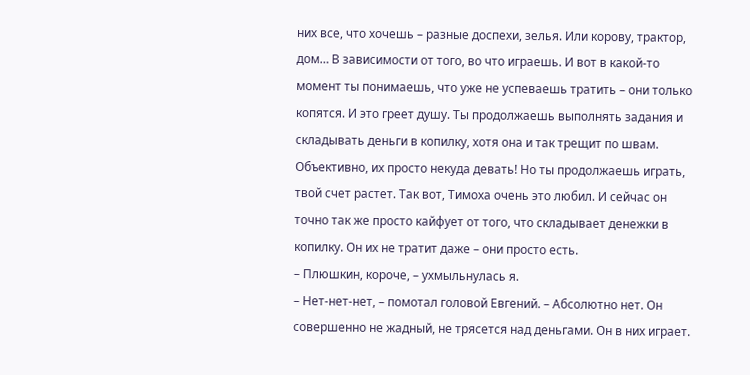них все, что хочешь – разные доспехи, зелья. Или корову, трактор, дом… В зависимости от того, во что играешь. И вот в какой-то момент ты понимаешь, что уже не успеваешь тратить – они только копятся. И это греет душу. Ты продолжаешь выполнять задания и складывать деньги в копилку, хотя она и так трещит по швам. Объективно, их просто некуда девать! Но ты продолжаешь играть, твой счет растет. Так вот, Тимоха очень это любил. И сейчас он точно так же просто кайфует от того, что складывает денежки в копилку. Он их не тратит даже – они просто есть.
– Плюшкин, короче, – ухмыльнулась я.
– Нет-нет-нет, – помотал головой Евгений. – Абсолютно нет. Он совершенно не жадный, не трясется над деньгами. Он в них играет.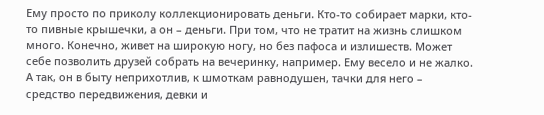Ему просто по приколу коллекционировать деньги. Кто-то собирает марки, кто-то пивные крышечки, а он – деньги. При том, что не тратит на жизнь слишком много. Конечно, живет на широкую ногу, но без пафоса и излишеств. Может себе позволить друзей собрать на вечеринку, например. Ему весело и не жалко. А так, он в быту неприхотлив, к шмоткам равнодушен, тачки для него – средство передвижения, девки и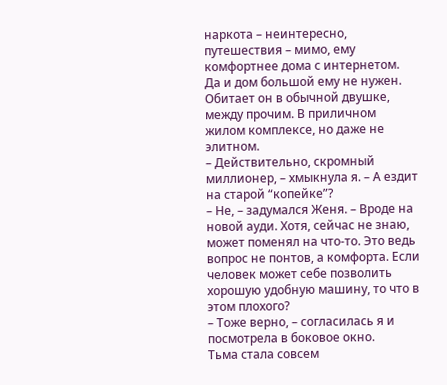наркота – неинтересно, путешествия – мимо, ему комфортнее дома с интернетом. Да и дом большой ему не нужен. Обитает он в обычной двушке, между прочим. В приличном жилом комплексе, но даже не элитном.
– Действительно, скромный миллионер, – хмыкнула я. – А ездит на старой “копейке”?
– Не, – задумался Женя. – Вроде на новой ауди. Хотя, сейчас не знаю, может поменял на что-то. Это ведь вопрос не понтов, а комфорта. Если человек может себе позволить хорошую удобную машину, то что в этом плохого?
– Тоже верно, – согласилась я и посмотрела в боковое окно.
Тьма стала совсем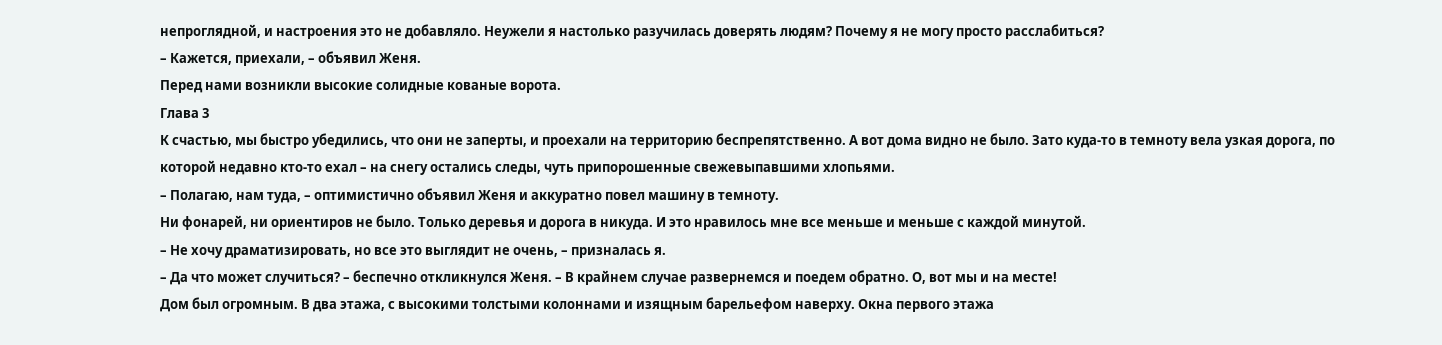непроглядной, и настроения это не добавляло. Неужели я настолько разучилась доверять людям? Почему я не могу просто расслабиться?
– Кажется, приехали, – объявил Женя.
Перед нами возникли высокие солидные кованые ворота.
Глава 3
К счастью, мы быстро убедились, что они не заперты, и проехали на территорию беспрепятственно. А вот дома видно не было. Зато куда-то в темноту вела узкая дорога, по которой недавно кто-то ехал – на снегу остались следы, чуть припорошенные свежевыпавшими хлопьями.
– Полагаю, нам туда, – оптимистично объявил Женя и аккуратно повел машину в темноту.
Ни фонарей, ни ориентиров не было. Только деревья и дорога в никуда. И это нравилось мне все меньше и меньше с каждой минутой.
– Не хочу драматизировать, но все это выглядит не очень, – призналась я.
– Да что может случиться? – беспечно откликнулся Женя. – В крайнем случае развернемся и поедем обратно. О, вот мы и на месте!
Дом был огромным. В два этажа, с высокими толстыми колоннами и изящным барельефом наверху. Окна первого этажа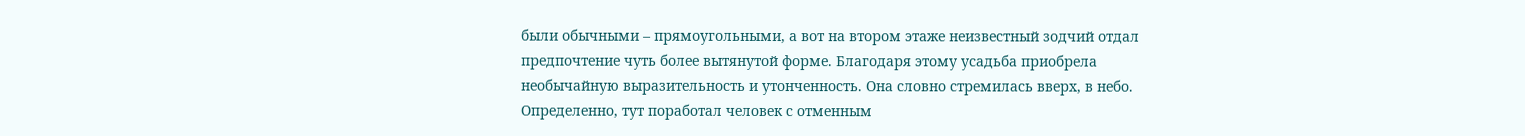были обычными – прямоугольными, а вот на втором этаже неизвестный зодчий отдал предпочтение чуть более вытянутой форме. Благодаря этому усадьба приобрела необычайную выразительность и утонченность. Она словно стремилась вверх, в небо. Определенно, тут поработал человек с отменным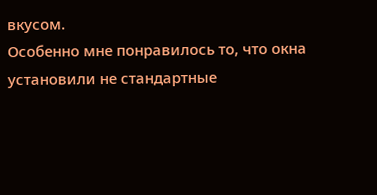вкусом.
Особенно мне понравилось то, что окна установили не стандартные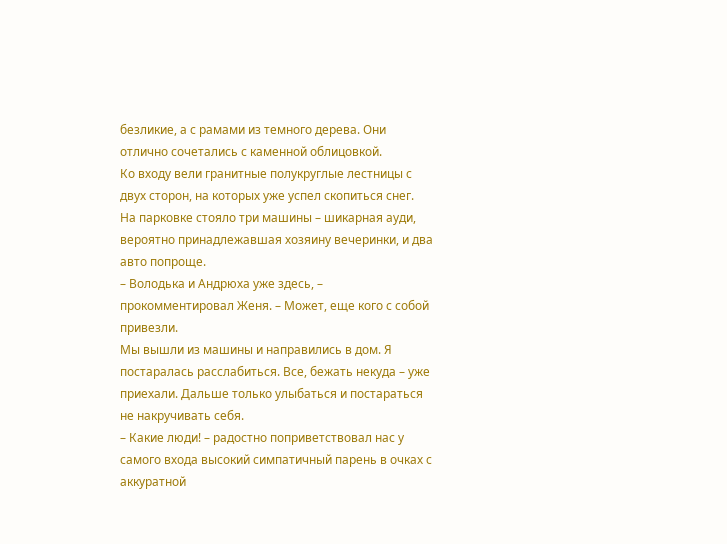безликие, а с рамами из темного дерева. Они отлично сочетались с каменной облицовкой.
Ко входу вели гранитные полукруглые лестницы с двух сторон, на которых уже успел скопиться снег.
На парковке стояло три машины – шикарная ауди, вероятно принадлежавшая хозяину вечеринки, и два авто попроще.
– Володька и Андрюха уже здесь, – прокомментировал Женя. – Может, еще кого с собой привезли.
Мы вышли из машины и направились в дом. Я постаралась расслабиться. Все, бежать некуда – уже приехали. Дальше только улыбаться и постараться не накручивать себя.
– Какие люди! – радостно поприветствовал нас у самого входа высокий симпатичный парень в очках с аккуратной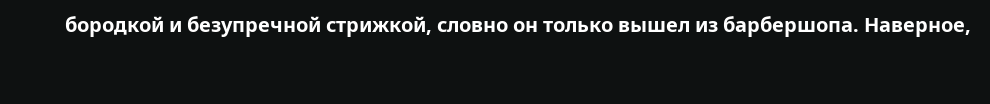бородкой и безупречной стрижкой, словно он только вышел из барбершопа. Наверное,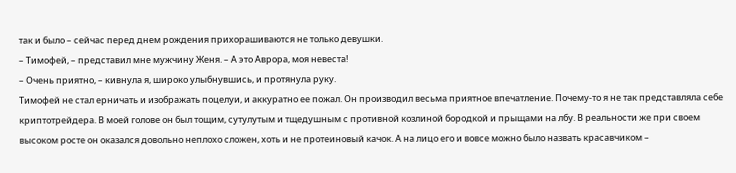так и было – сейчас перед днем рождения прихорашиваются не только девушки.
– Тимофей, – представил мне мужчину Женя. – А это Аврора, моя невеста!
– Очень приятно, – кивнула я, широко улыбнувшись, и протянула руку.
Тимофей не стал ерничать и изображать поцелуи, и аккуратно ее пожал. Он производил весьма приятное впечатление. Почему-то я не так представляла себе криптотрейдера. В моей голове он был тощим, сутулутым и тщедушным с противной козлиной бородкой и прыщами на лбу. В реальности же при своем высоком росте он оказался довольно неплохо сложен, хоть и не протеиновый качок. А на лицо его и вовсе можно было назвать красавчиком –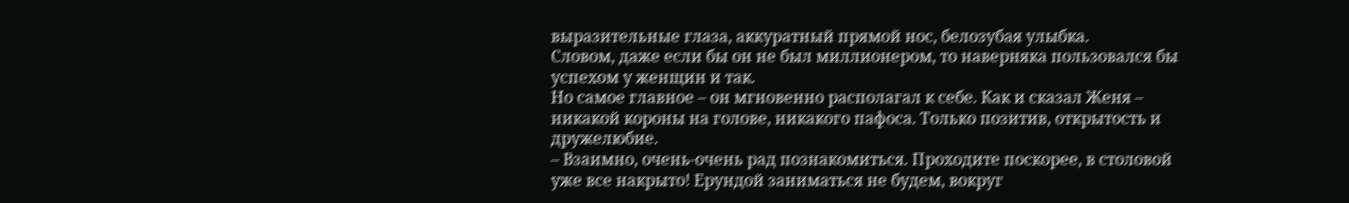выразительные глаза, аккуратный прямой нос, белозубая улыбка.
Словом, даже если бы он не был миллионером, то наверняка пользовался бы успехом у женщин и так.
Но самое главное – он мгновенно располагал к себе. Как и сказал Женя – никакой короны на голове, никакого пафоса. Только позитив, открытость и дружелюбие.
– Взаимно, очень-очень рад познакомиться. Проходите поскорее, в столовой уже все накрыто! Ерундой заниматься не будем, вокруг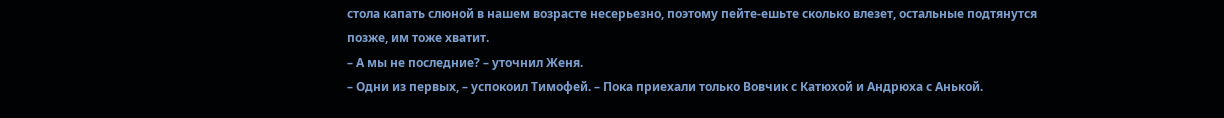стола капать слюной в нашем возрасте несерьезно, поэтому пейте-ешьте сколько влезет, остальные подтянутся позже, им тоже хватит.
– А мы не последние? – уточнил Женя.
– Одни из первых, – успокоил Тимофей. – Пока приехали только Вовчик с Катюхой и Андрюха с Анькой.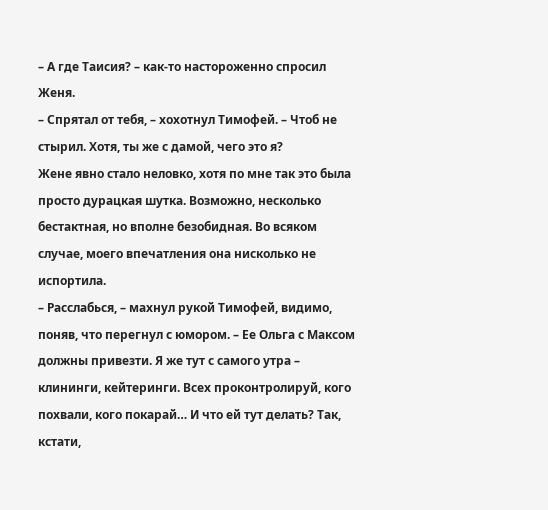– А где Таисия? – как-то настороженно спросил Женя.
– Спрятал от тебя, – хохотнул Тимофей. – Чтоб не стырил. Хотя, ты же с дамой, чего это я?
Жене явно стало неловко, хотя по мне так это была просто дурацкая шутка. Возможно, несколько бестактная, но вполне безобидная. Во всяком случае, моего впечатления она нисколько не испортила.
– Расслабься, – махнул рукой Тимофей, видимо, поняв, что перегнул с юмором. – Ее Ольга с Максом должны привезти. Я же тут с самого утра – клининги, кейтеринги. Всех проконтролируй, кого похвали, кого покарай… И что ей тут делать? Так, кстати,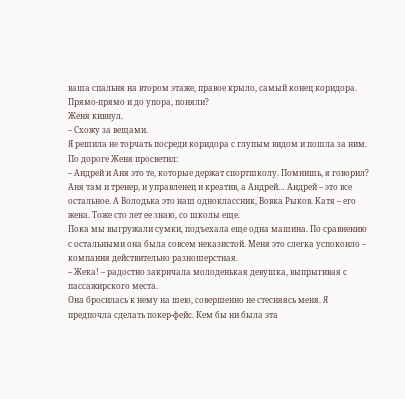ваша спальня на втором этаже, правое крыло, самый конец коридора. Прямо-прямо и до упора, поняли?
Женя кивнул.
– Схожу за вещами.
Я решила не торчать посреди коридора с глупым видом и пошла за ним. По дороге Женя просветил:
– Андрей и Аня это те, которые держат спортшколу. Помнишь, я говорил? Аня там и тренер, и управленец и креатив, а Андрей… Андрей – это все остальное. А Володька это наш одноклассник, Вовка Рыков. Катя – его жена. Тоже сто лет ее знаю, со школы еще.
Пока мы выгружали сумки, подъехала еще одна машина. По сравнению с остальными она была совсем неказистой. Меня это слегка успокоило – компания действительно разношерстная.
– Жека! – радостно закричала молоденькая девушка, выпрыгивая с пассажирского места.
Она бросилась к нему на шею, совершенно не стесняясь меня. Я предпочла сделать покер-фейс. Кем бы ни была эта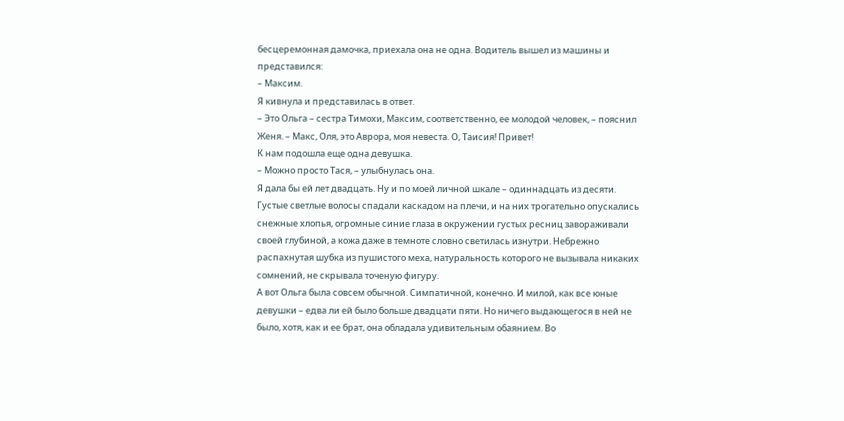бесцеремонная дамочка, приехала она не одна. Водитель вышел из машины и представился:
– Максим.
Я кивнула и представилась в ответ.
– Это Ольга – сестра Тимохи, Максим, соответственно, ее молодой человек, – пояснил Женя. – Макс, Оля, это Аврора, моя невеста. О, Таисия! Привет!
К нам подошла еще одна девушка.
– Можно просто Тася, – улыбнулась она.
Я дала бы ей лет двадцать. Ну и по моей личной шкале – одиннадцать из десяти. Густые светлые волосы спадали каскадом на плечи, и на них трогательно опускались снежные хлопья, огромные синие глаза в окружении густых ресниц завораживали своей глубиной, а кожа даже в темноте словно светилась изнутри. Небрежно распахнутая шубка из пушистого меха, натуральность которого не вызывала никаких сомнений, не скрывала точеную фигуру.
А вот Ольга была совсем обычной. Симпатичной, конечно. И милой, как все юные девушки – едва ли ей было больше двадцати пяти. Но ничего выдающегося в ней не было, хотя, как и ее брат, она обладала удивительным обаянием. Во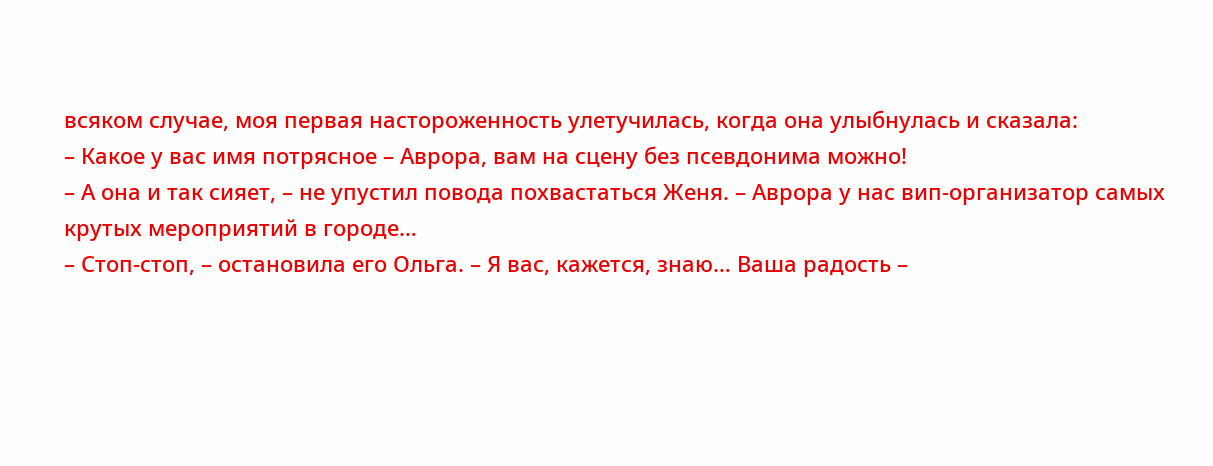всяком случае, моя первая настороженность улетучилась, когда она улыбнулась и сказала:
– Какое у вас имя потрясное – Аврора, вам на сцену без псевдонима можно!
– А она и так сияет, – не упустил повода похвастаться Женя. – Аврора у нас вип-организатор самых крутых мероприятий в городе…
– Стоп-стоп, – остановила его Ольга. – Я вас, кажется, знаю… Ваша радость –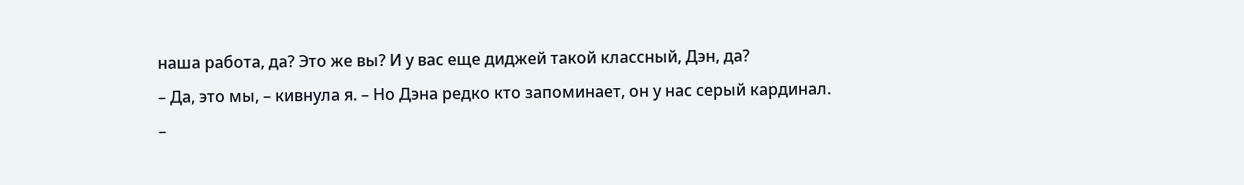наша работа, да? Это же вы? И у вас еще диджей такой классный, Дэн, да?
– Да, это мы, – кивнула я. – Но Дэна редко кто запоминает, он у нас серый кардинал.
–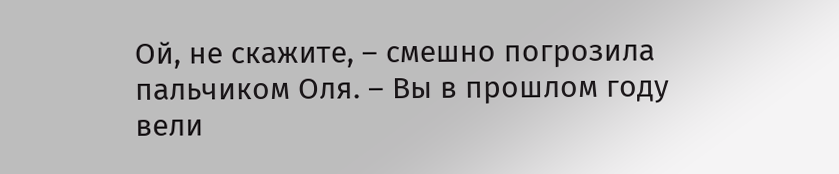Ой, не скажите, – смешно погрозила пальчиком Оля. – Вы в прошлом году вели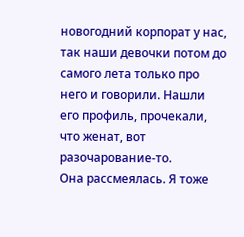новогодний корпорат у нас, так наши девочки потом до самого лета только про него и говорили. Нашли его профиль, прочекали, что женат, вот разочарование-то.
Она рассмеялась. Я тоже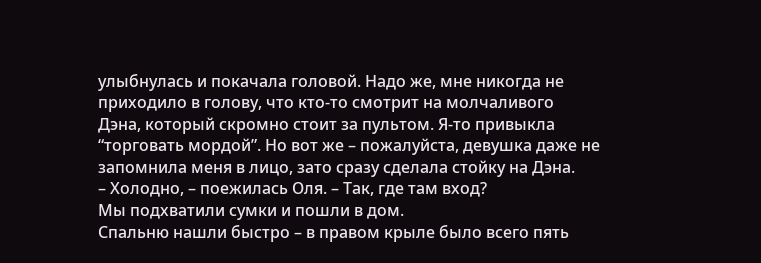улыбнулась и покачала головой. Надо же, мне никогда не приходило в голову, что кто-то смотрит на молчаливого Дэна, который скромно стоит за пультом. Я-то привыкла “торговать мордой”. Но вот же – пожалуйста, девушка даже не запомнила меня в лицо, зато сразу сделала стойку на Дэна.
– Холодно, – поежилась Оля. – Так, где там вход?
Мы подхватили сумки и пошли в дом.
Спальню нашли быстро – в правом крыле было всего пять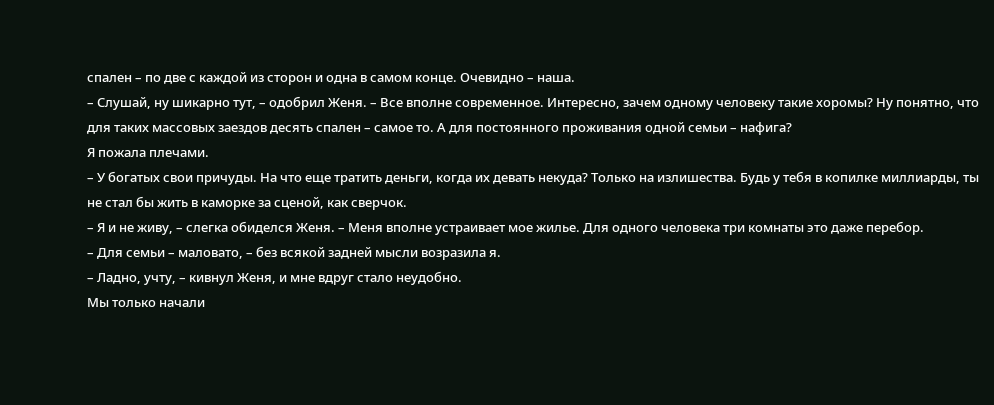спален – по две с каждой из сторон и одна в самом конце. Очевидно – наша.
– Слушай, ну шикарно тут, – одобрил Женя. – Все вполне современное. Интересно, зачем одному человеку такие хоромы? Ну понятно, что для таких массовых заездов десять спален – самое то. А для постоянного проживания одной семьи – нафига?
Я пожала плечами.
– У богатых свои причуды. На что еще тратить деньги, когда их девать некуда? Только на излишества. Будь у тебя в копилке миллиарды, ты не стал бы жить в каморке за сценой, как сверчок.
– Я и не живу, – слегка обиделся Женя. – Меня вполне устраивает мое жилье. Для одного человека три комнаты это даже перебор.
– Для семьи – маловато, – без всякой задней мысли возразила я.
– Ладно, учту, – кивнул Женя, и мне вдруг стало неудобно.
Мы только начали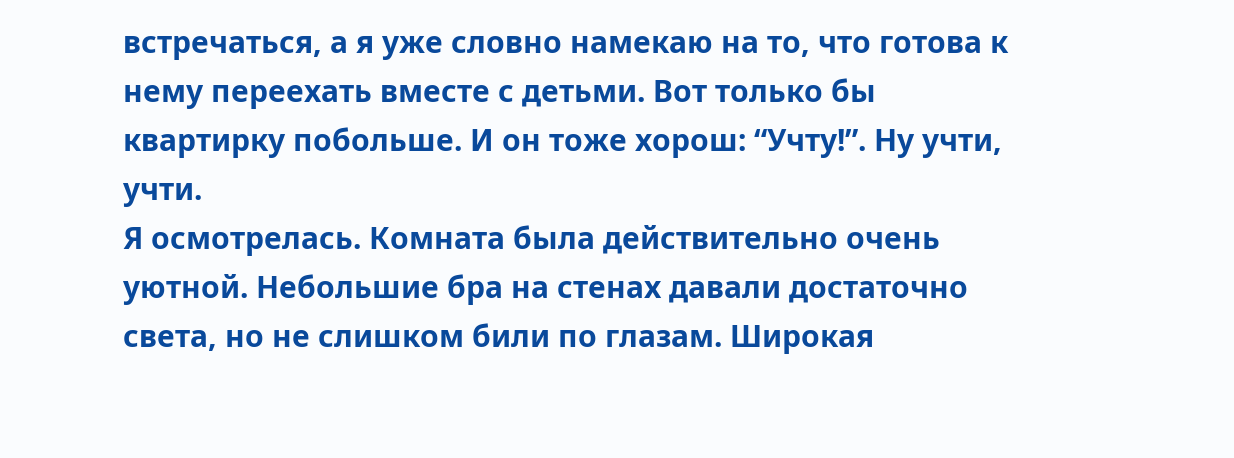встречаться, а я уже словно намекаю на то, что готова к нему переехать вместе с детьми. Вот только бы квартирку побольше. И он тоже хорош: “Учту!”. Ну учти, учти.
Я осмотрелась. Комната была действительно очень уютной. Небольшие бра на стенах давали достаточно света, но не слишком били по глазам. Широкая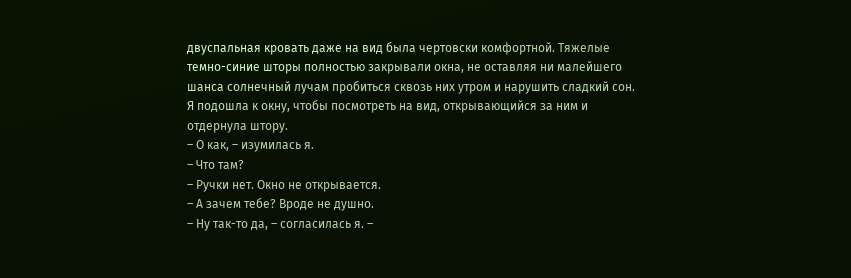двуспальная кровать даже на вид была чертовски комфортной. Тяжелые темно-синие шторы полностью закрывали окна, не оставляя ни малейшего шанса солнечный лучам пробиться сквозь них утром и нарушить сладкий сон.
Я подошла к окну, чтобы посмотреть на вид, открывающийся за ним и отдернула штору.
– О как, – изумилась я.
– Что там?
– Ручки нет. Окно не открывается.
– А зачем тебе? Вроде не душно.
– Ну так-то да, – согласилась я. –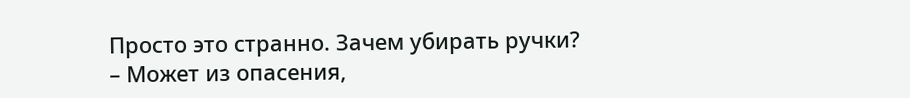Просто это странно. Зачем убирать ручки?
– Может из опасения,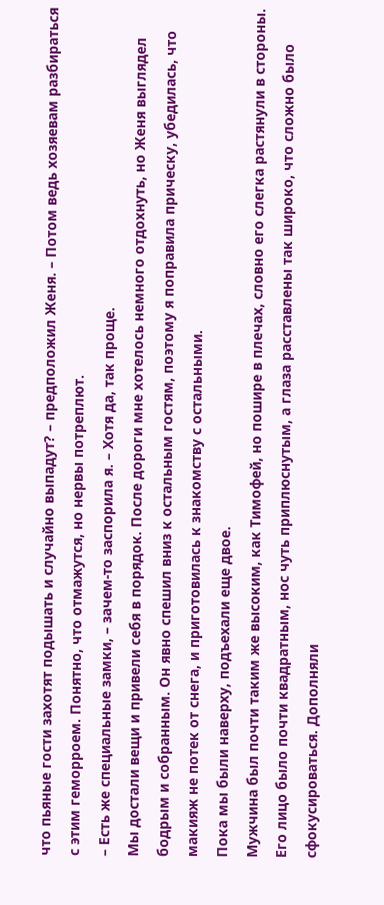что пьяные гости захотят подышать и случайно выпадут? – предположил Женя. – Потом ведь хозяевам разбираться с этим геморроем. Понятно, что отмажутся, но нервы потреплют.
– Есть же специальные замки, – зачем-то заспорила я. – Хотя да, так проще.
Мы достали вещи и привели себя в порядок. После дороги мне хотелось немного отдохнуть, но Женя выглядел бодрым и собранным. Он явно спешил вниз к остальным гостям, поэтому я поправила прическу, убедилась, что макияж не потек от снега, и приготовилась к знакомству с остальными.
Пока мы были наверху, подъехали еще двое.
Мужчина был почти таким же высоким, как Тимофей, но пошире в плечах, словно его слегка растянули в стороны. Его лицо было почти квадратным, нос чуть приплюснутым, а глаза расставлены так широко, что сложно было сфокусироваться. Дополняли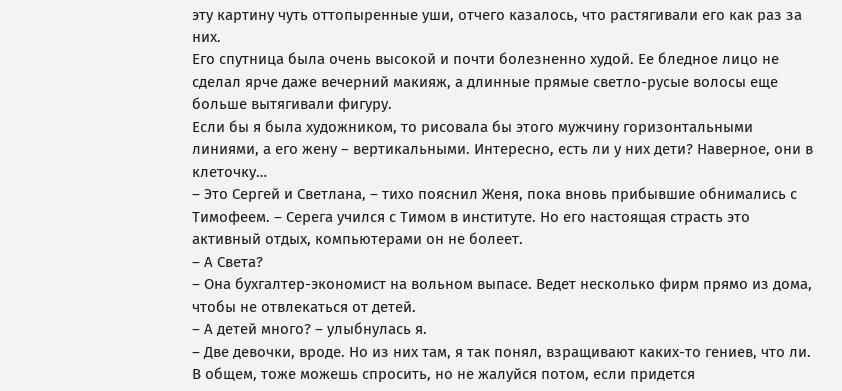эту картину чуть оттопыренные уши, отчего казалось, что растягивали его как раз за них.
Его спутница была очень высокой и почти болезненно худой. Ее бледное лицо не сделал ярче даже вечерний макияж, а длинные прямые светло-русые волосы еще больше вытягивали фигуру.
Если бы я была художником, то рисовала бы этого мужчину горизонтальными линиями, а его жену – вертикальными. Интересно, есть ли у них дети? Наверное, они в клеточку…
– Это Сергей и Светлана, – тихо пояснил Женя, пока вновь прибывшие обнимались с Тимофеем. – Серега учился с Тимом в институте. Но его настоящая страсть это активный отдых, компьютерами он не болеет.
– А Света?
– Она бухгалтер-экономист на вольном выпасе. Ведет несколько фирм прямо из дома, чтобы не отвлекаться от детей.
– А детей много? – улыбнулась я.
– Две девочки, вроде. Но из них там, я так понял, взращивают каких-то гениев, что ли. В общем, тоже можешь спросить, но не жалуйся потом, если придется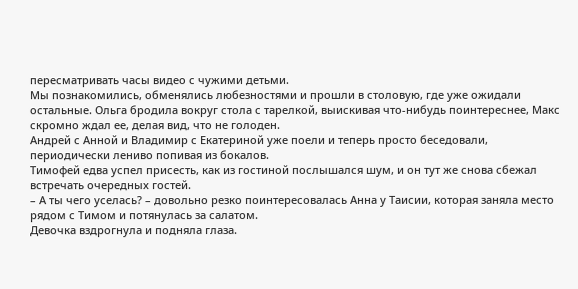пересматривать часы видео с чужими детьми.
Мы познакомились, обменялись любезностями и прошли в столовую, где уже ожидали остальные. Ольга бродила вокруг стола с тарелкой, выискивая что-нибудь поинтереснее, Макс скромно ждал ее, делая вид, что не голоден.
Андрей с Анной и Владимир с Екатериной уже поели и теперь просто беседовали, периодически лениво попивая из бокалов.
Тимофей едва успел присесть, как из гостиной послышался шум, и он тут же снова сбежал встречать очередных гостей.
– А ты чего уселась? – довольно резко поинтересовалась Анна у Таисии, которая заняла место рядом с Тимом и потянулась за салатом.
Девочка вздрогнула и подняла глаза.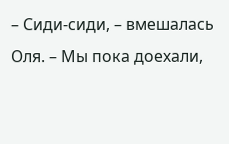– Сиди-сиди, – вмешалась Оля. – Мы пока доехали,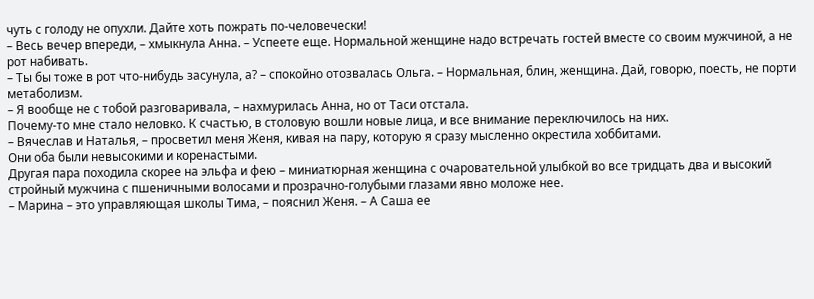чуть с голоду не опухли. Дайте хоть пожрать по-человечески!
– Весь вечер впереди, – хмыкнула Анна. – Успеете еще. Нормальной женщине надо встречать гостей вместе со своим мужчиной, а не рот набивать.
– Ты бы тоже в рот что-нибудь засунула, а? – спокойно отозвалась Ольга. – Нормальная, блин, женщина. Дай, говорю, поесть, не порти метаболизм.
– Я вообще не с тобой разговаривала, – нахмурилась Анна, но от Таси отстала.
Почему-то мне стало неловко. К счастью, в столовую вошли новые лица, и все внимание переключилось на них.
– Вячеслав и Наталья, – просветил меня Женя, кивая на пару, которую я сразу мысленно окрестила хоббитами.
Они оба были невысокими и коренастыми.
Другая пара походила скорее на эльфа и фею – миниатюрная женщина с очаровательной улыбкой во все тридцать два и высокий стройный мужчина с пшеничными волосами и прозрачно-голубыми глазами явно моложе нее.
– Марина – это управляющая школы Тима, – пояснил Женя. – А Саша ее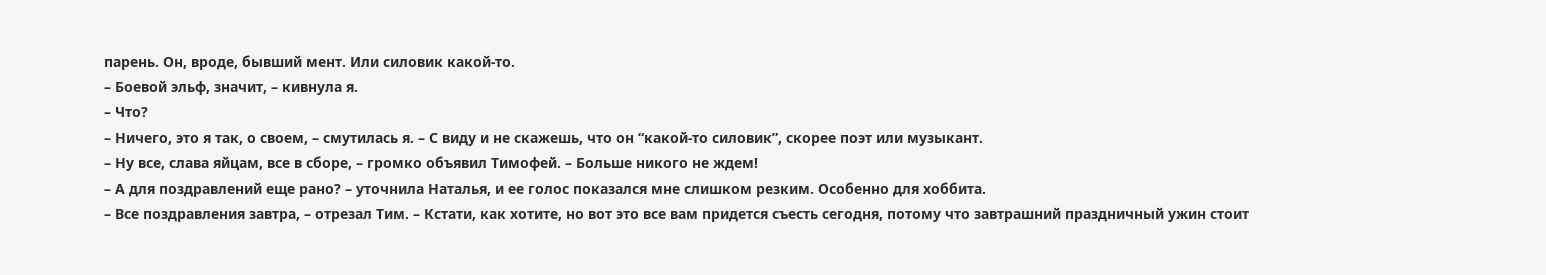парень. Он, вроде, бывший мент. Или силовик какой-то.
– Боевой эльф, значит, – кивнула я.
– Что?
– Ничего, это я так, о своем, – смутилась я. – С виду и не скажешь, что он “какой-то силовик”, скорее поэт или музыкант.
– Ну все, слава яйцам, все в сборе, – громко объявил Тимофей. – Больше никого не ждем!
– А для поздравлений еще рано? – уточнила Наталья, и ее голос показался мне слишком резким. Особенно для хоббита.
– Все поздравления завтра, – отрезал Тим. – Кстати, как хотите, но вот это все вам придется съесть сегодня, потому что завтрашний праздничный ужин стоит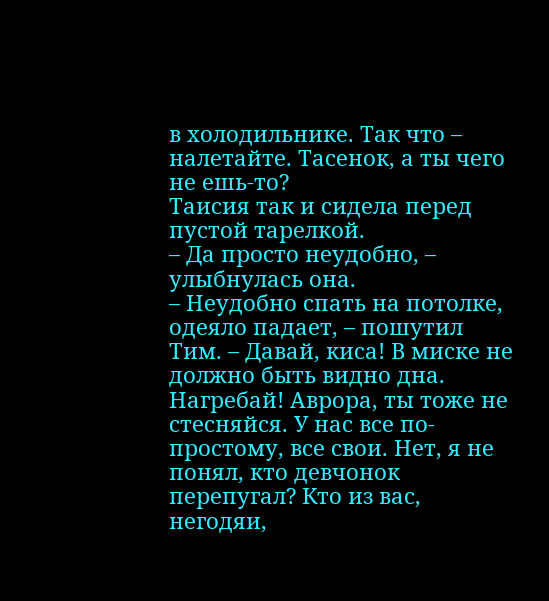в холодильнике. Так что – налетайте. Тасенок, а ты чего не ешь-то?
Таисия так и сидела перед пустой тарелкой.
– Да просто неудобно, – улыбнулась она.
– Неудобно спать на потолке, одеяло падает, – пошутил Тим. – Давай, киса! В миске не должно быть видно дна. Нагребай! Аврора, ты тоже не стесняйся. У нас все по-простому, все свои. Нет, я не понял, кто девчонок перепугал? Кто из вас, негодяи,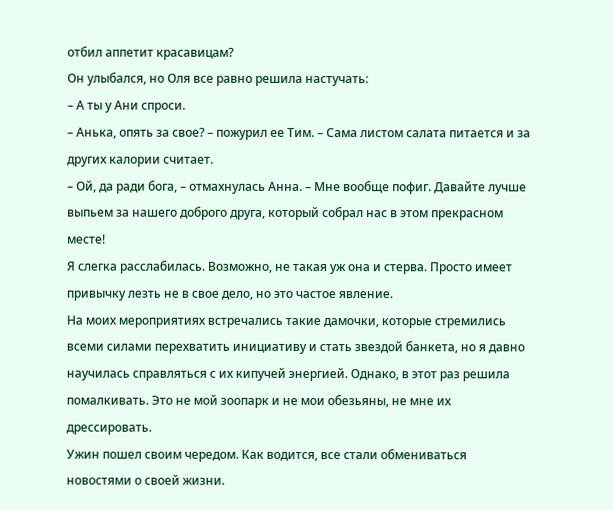отбил аппетит красавицам?
Он улыбался, но Оля все равно решила настучать:
– А ты у Ани спроси.
– Анька, опять за свое? – пожурил ее Тим. – Сама листом салата питается и за других калории считает.
– Ой, да ради бога, – отмахнулась Анна. – Мне вообще пофиг. Давайте лучше выпьем за нашего доброго друга, который собрал нас в этом прекрасном месте!
Я слегка расслабилась. Возможно, не такая уж она и стерва. Просто имеет привычку лезть не в свое дело, но это частое явление.
На моих мероприятиях встречались такие дамочки, которые стремились всеми силами перехватить инициативу и стать звездой банкета, но я давно научилась справляться с их кипучей энергией. Однако, в этот раз решила помалкивать. Это не мой зоопарк и не мои обезьяны, не мне их дрессировать.
Ужин пошел своим чередом. Как водится, все стали обмениваться новостями о своей жизни.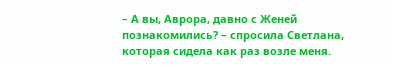– А вы, Аврора, давно с Женей познакомились? – спросила Светлана, которая сидела как раз возле меня.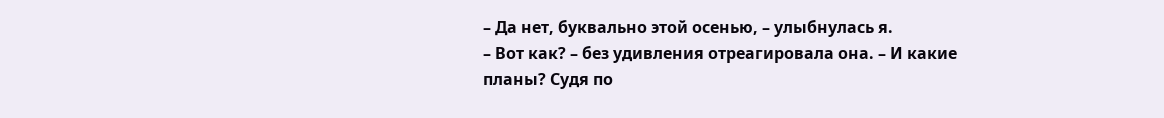– Да нет, буквально этой осенью, – улыбнулась я.
– Вот как? – без удивления отреагировала она. – И какие планы? Судя по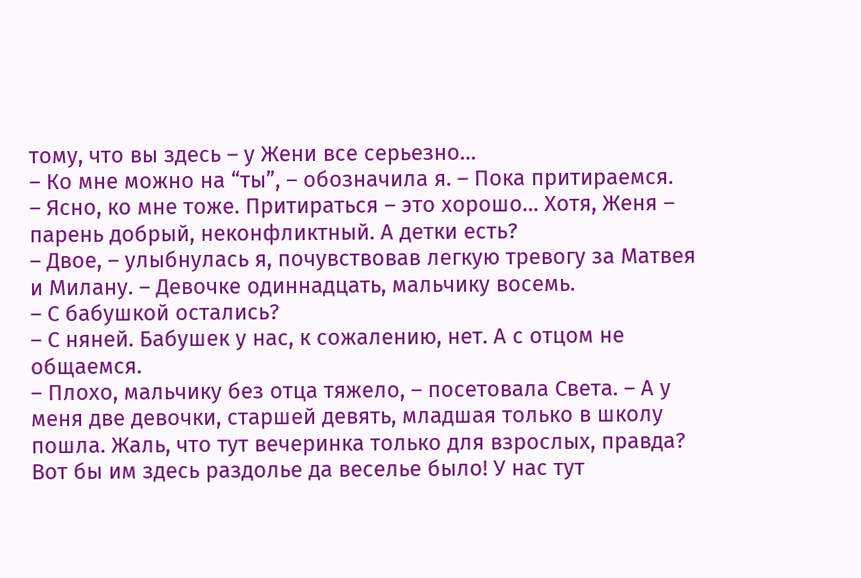тому, что вы здесь – у Жени все серьезно…
– Ко мне можно на “ты”, – обозначила я. – Пока притираемся.
– Ясно, ко мне тоже. Притираться – это хорошо… Хотя, Женя – парень добрый, неконфликтный. А детки есть?
– Двое, – улыбнулась я, почувствовав легкую тревогу за Матвея и Милану. – Девочке одиннадцать, мальчику восемь.
– С бабушкой остались?
– С няней. Бабушек у нас, к сожалению, нет. А с отцом не общаемся.
– Плохо, мальчику без отца тяжело, – посетовала Света. – А у меня две девочки, старшей девять, младшая только в школу пошла. Жаль, что тут вечеринка только для взрослых, правда? Вот бы им здесь раздолье да веселье было! У нас тут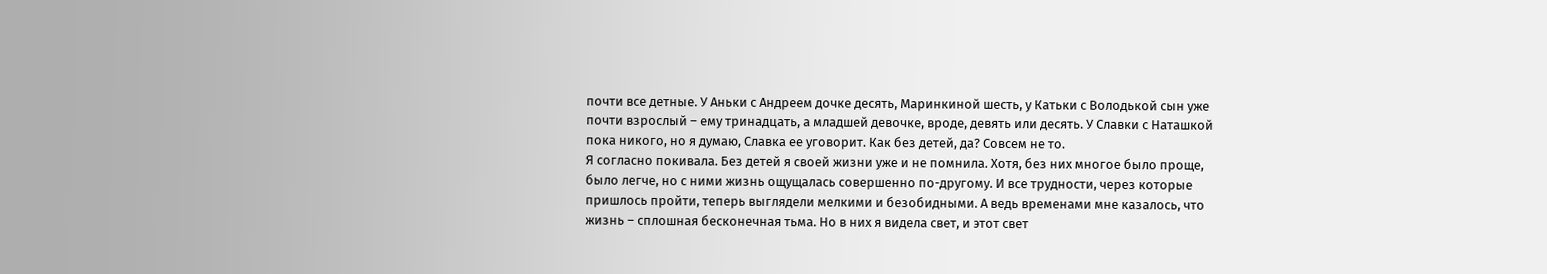почти все детные. У Аньки с Андреем дочке десять, Маринкиной шесть, у Катьки с Володькой сын уже почти взрослый – ему тринадцать, а младшей девочке, вроде, девять или десять. У Славки с Наташкой пока никого, но я думаю, Славка ее уговорит. Как без детей, да? Совсем не то.
Я согласно покивала. Без детей я своей жизни уже и не помнила. Хотя, без них многое было проще, было легче, но с ними жизнь ощущалась совершенно по-другому. И все трудности, через которые пришлось пройти, теперь выглядели мелкими и безобидными. А ведь временами мне казалось, что жизнь – сплошная бесконечная тьма. Но в них я видела свет, и этот свет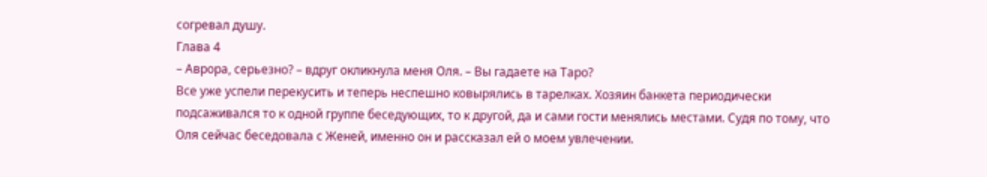согревал душу.
Глава 4
– Аврора, серьезно? – вдруг окликнула меня Оля. – Вы гадаете на Таро?
Все уже успели перекусить и теперь неспешно ковырялись в тарелках. Хозяин банкета периодически подсаживался то к одной группе беседующих, то к другой, да и сами гости менялись местами. Судя по тому, что Оля сейчас беседовала с Женей, именно он и рассказал ей о моем увлечении.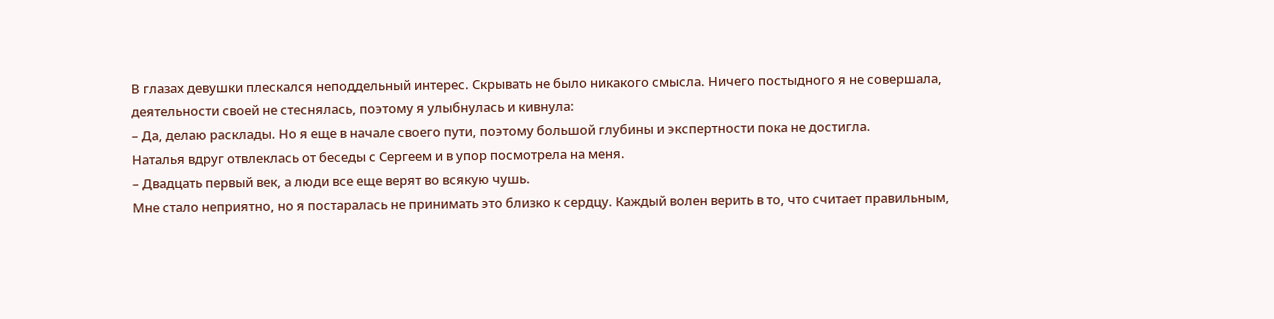В глазах девушки плескался неподдельный интерес. Скрывать не было никакого смысла. Ничего постыдного я не совершала, деятельности своей не стеснялась, поэтому я улыбнулась и кивнула:
– Да, делаю расклады. Но я еще в начале своего пути, поэтому большой глубины и экспертности пока не достигла.
Наталья вдруг отвлеклась от беседы с Сергеем и в упор посмотрела на меня.
– Двадцать первый век, а люди все еще верят во всякую чушь.
Мне стало неприятно, но я постаралась не принимать это близко к сердцу. Каждый волен верить в то, что считает правильным,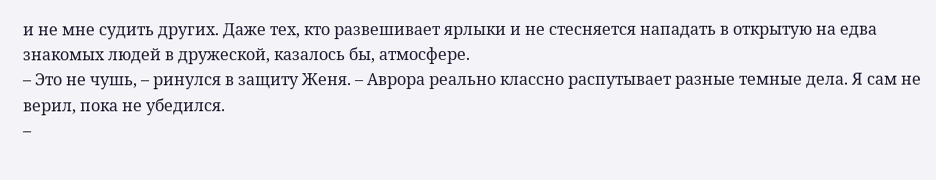и не мне судить других. Даже тех, кто развешивает ярлыки и не стесняется нападать в открытую на едва знакомых людей в дружеской, казалось бы, атмосфере.
– Это не чушь, – ринулся в защиту Женя. – Аврора реально классно распутывает разные темные дела. Я сам не верил, пока не убедился.
–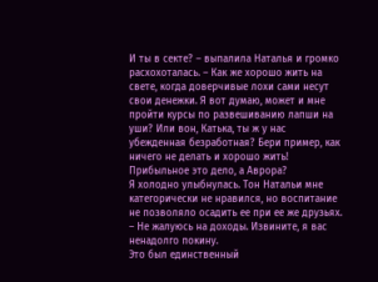И ты в секте? – выпалила Наталья и громко расхохоталась. – Как же хорошо жить на свете, когда доверчивые лохи сами несут свои денежки. Я вот думаю, может и мне пройти курсы по развешиванию лапши на уши? Или вон, Катька, ты ж у нас убежденная безработная? Бери пример, как ничего не делать и хорошо жить! Прибыльное это дело, а Аврора?
Я холодно улыбнулась. Тон Натальи мне категорически не нравился, но воспитание не позволяло осадить ее при ее же друзьях.
– Не жалуюсь на доходы. Извините, я вас ненадолго покину.
Это был единственный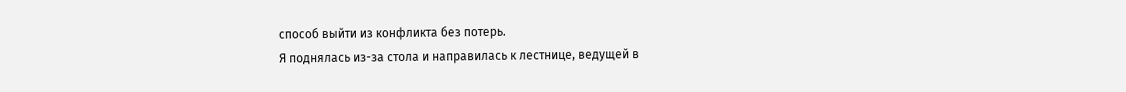способ выйти из конфликта без потерь.
Я поднялась из-за стола и направилась к лестнице, ведущей в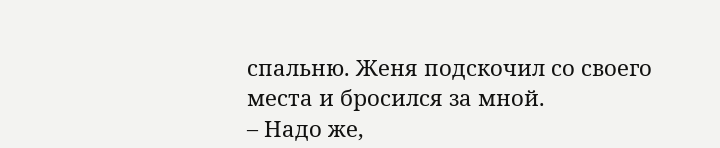спальню. Женя подскочил со своего места и бросился за мной.
– Надо же,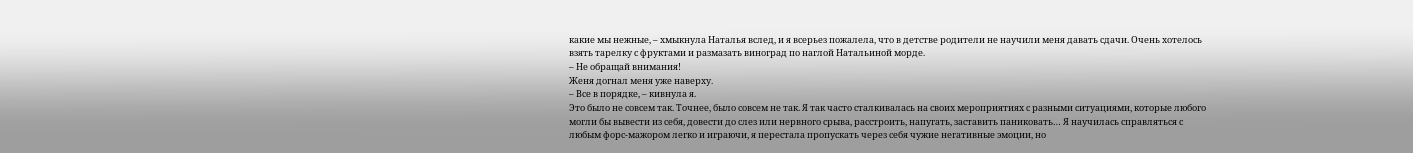какие мы нежные, – хмыкнула Наталья вслед, и я всерьез пожалела, что в детстве родители не научили меня давать сдачи. Очень хотелось взять тарелку с фруктами и размазать виноград по наглой Натальиной морде.
– Не обращай внимания!
Женя догнал меня уже наверху.
– Все в порядке, – кивнула я.
Это было не совсем так. Точнее, было совсем не так. Я так часто сталкивалась на своих мероприятиях с разными ситуациями, которые любого могли бы вывести из себя, довести до слез или нервного срыва, расстроить, напугать, заставить паниковать… Я научилась справляться с любым форс-мажором легко и играючи, я перестала пропускать через себя чужие негативные эмоции, но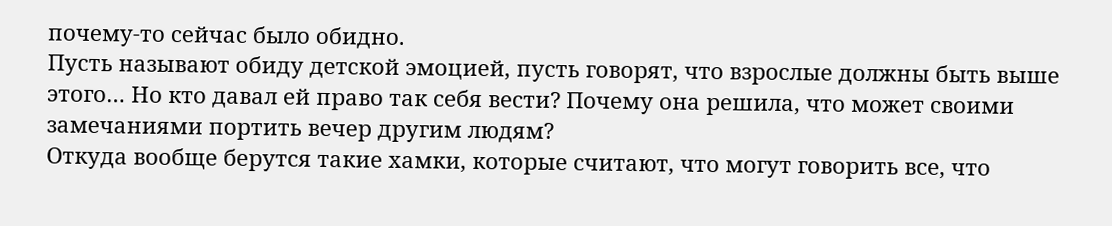почему-то сейчас было обидно.
Пусть называют обиду детской эмоцией, пусть говорят, что взрослые должны быть выше этого… Но кто давал ей право так себя вести? Почему она решила, что может своими замечаниями портить вечер другим людям?
Откуда вообще берутся такие хамки, которые считают, что могут говорить все, что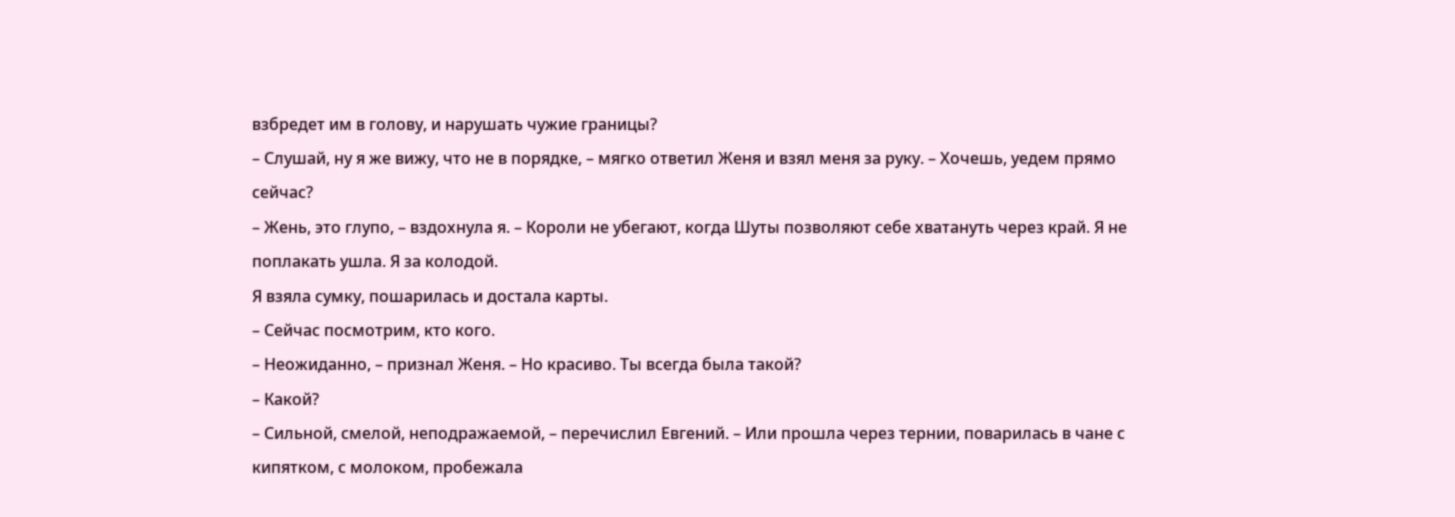взбредет им в голову, и нарушать чужие границы?
– Слушай, ну я же вижу, что не в порядке, – мягко ответил Женя и взял меня за руку. – Хочешь, уедем прямо сейчас?
– Жень, это глупо, – вздохнула я. – Короли не убегают, когда Шуты позволяют себе хватануть через край. Я не поплакать ушла. Я за колодой.
Я взяла сумку, пошарилась и достала карты.
– Сейчас посмотрим, кто кого.
– Неожиданно, – признал Женя. – Но красиво. Ты всегда была такой?
– Какой?
– Сильной, смелой, неподражаемой, – перечислил Евгений. – Или прошла через тернии, поварилась в чане с кипятком, с молоком, пробежала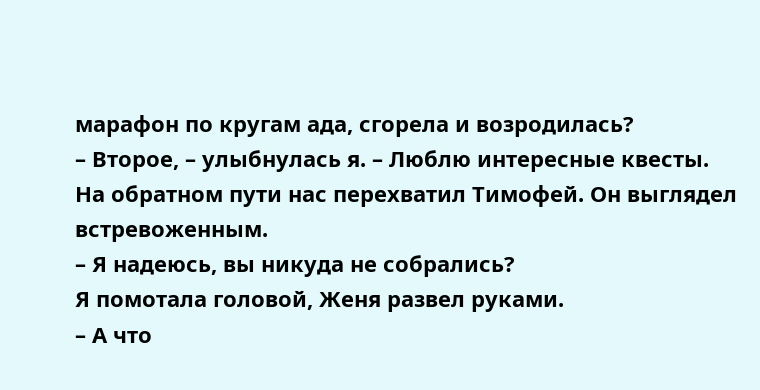марафон по кругам ада, сгорела и возродилась?
– Второе, – улыбнулась я. – Люблю интересные квесты.
На обратном пути нас перехватил Тимофей. Он выглядел встревоженным.
– Я надеюсь, вы никуда не собрались?
Я помотала головой, Женя развел руками.
– А что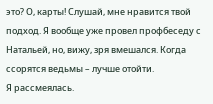это? О, карты! Слушай, мне нравится твой подход. Я вообще уже провел профбеседу с Натальей, но, вижу, зря вмешался. Когда ссорятся ведьмы – лучше отойти.
Я рассмеялась.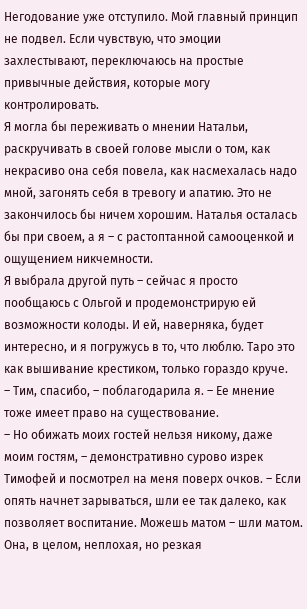Негодование уже отступило. Мой главный принцип не подвел. Если чувствую, что эмоции захлестывают, переключаюсь на простые привычные действия, которые могу контролировать.
Я могла бы переживать о мнении Натальи, раскручивать в своей голове мысли о том, как некрасиво она себя повела, как насмехалась надо мной, загонять себя в тревогу и апатию. Это не закончилось бы ничем хорошим. Наталья осталась бы при своем, а я – с растоптанной самооценкой и ощущением никчемности.
Я выбрала другой путь – сейчас я просто пообщаюсь с Ольгой и продемонстрирую ей возможности колоды. И ей, наверняка, будет интересно, и я погружусь в то, что люблю. Таро это как вышивание крестиком, только гораздо круче.
– Тим, спасибо, – поблагодарила я. – Ее мнение тоже имеет право на существование.
– Но обижать моих гостей нельзя никому, даже моим гостям, – демонстративно сурово изрек Тимофей и посмотрел на меня поверх очков. – Если опять начнет зарываться, шли ее так далеко, как позволяет воспитание. Можешь матом – шли матом. Она, в целом, неплохая, но резкая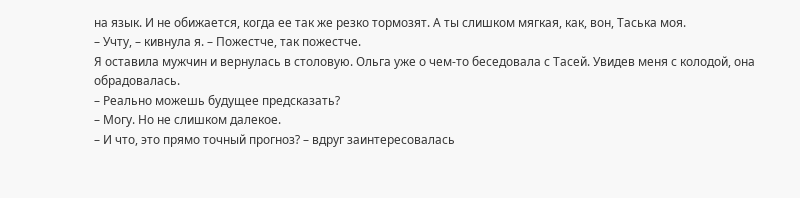на язык. И не обижается, когда ее так же резко тормозят. А ты слишком мягкая, как, вон, Таська моя.
– Учту, – кивнула я. – Пожестче, так пожестче.
Я оставила мужчин и вернулась в столовую. Ольга уже о чем-то беседовала с Тасей. Увидев меня с колодой, она обрадовалась.
– Реально можешь будущее предсказать?
– Могу. Но не слишком далекое.
– И что, это прямо точный прогноз? – вдруг заинтересовалась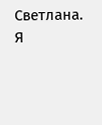Светлана.
Я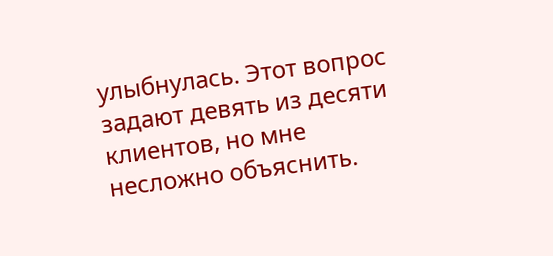улыбнулась. Этот вопрос задают девять из десяти клиентов, но мне несложно объяснить.